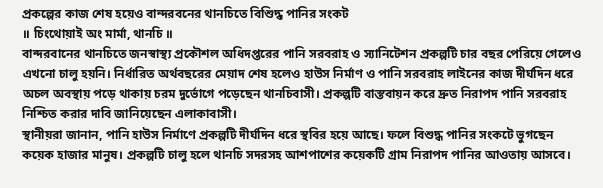প্রকল্পের কাজ শেষ হয়েও বান্দরবনের থানচিতে বিশিুদ্ধ পানির সংকট
॥ চিংথোয়াই অং মার্মা, থানচি ॥
বান্দরবানের থানচিতে জনস্বাস্থ্য প্রকৌশল অধিদপ্তরের পানি সরবরাহ ও স্যানিটেশন প্রকল্পটি চার বছর পেরিয়ে গেলেও এখনো চালু হয়নি। নির্ধারিত অর্থবছরের মেয়াদ শেষ হলেও হাউস নির্মাণ ও পানি সরবরাহ লাইনের কাজ দীর্ঘদিন ধরে অচল অবস্থায় পড়ে থাকায় চরম দুর্ভোগে পড়েছেন থানচিবাসী। প্রকল্পটি বাস্তবায়ন করে দ্রুত নিরাপদ পানি সরবরাহ নিশ্চিত করার দাবি জানিয়েছেন এলাকাবাসী।
স্থানীয়রা জানান, পানি হাউস নির্মাণে প্রকল্পটি দীর্ঘদিন ধরে স্থবির হয়ে আছে। ফলে বিশুদ্ধ পানির সংকটে ভুগছেন কয়েক হাজার মানুষ। প্রকল্পটি চালু হলে থানচি সদরসহ আশপাশের কয়েকটি গ্রাম নিরাপদ পানির আওতায় আসবে।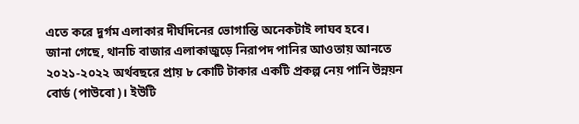এতে করে দুর্গম এলাকার দীর্ঘদিনের ভোগান্তি অনেকটাই লাঘব হবে।
জানা গেছে, থানচি বাজার এলাকাজুড়ে নিরাপদ পানির আওতায় আনতে ২০২১-২০২২ অর্থবছরে প্রায় ৮ কোটি টাকার একটি প্রকল্প নেয় পানি উন্নয়ন বোর্ড (পাউবো)। ইউটি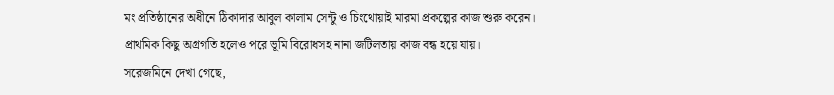মং প্রতিষ্ঠানের অধীনে ঠিকাদার আবুল কালাম সেন্টু ও চিংথোয়াই মারমা প্রকল্পের কাজ শুরু করেন। প্রাথমিক কিছু অগ্রগতি হলেও পরে ভূমি বিরোধসহ নানা জটিলতায় কাজ বন্ধ হয়ে যায়।
সরেজমিনে দেখা গেছে,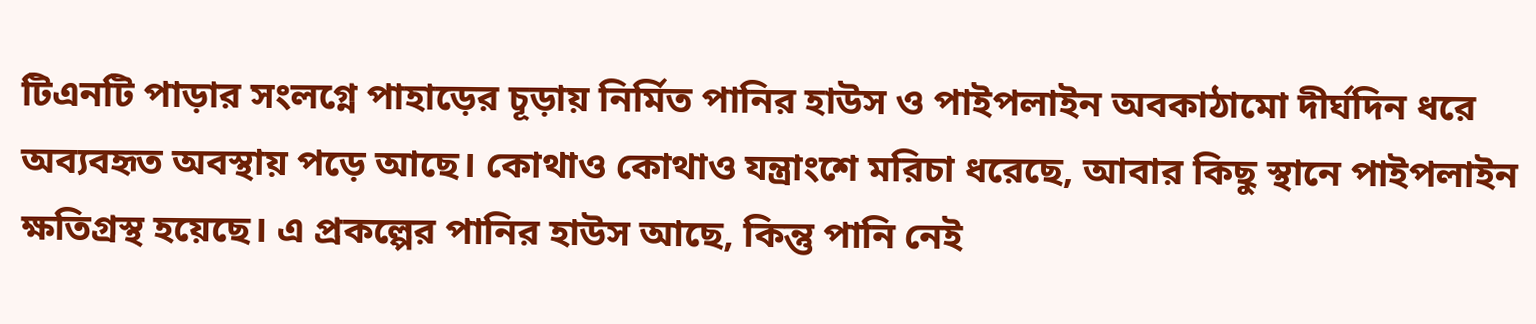টিএনটি পাড়ার সংলগ্নে পাহাড়ের চূড়ায় নির্মিত পানির হাউস ও পাইপলাইন অবকাঠামো দীর্ঘদিন ধরে অব্যবহৃত অবস্থায় পড়ে আছে। কোথাও কোথাও যন্ত্রাংশে মরিচা ধরেছে, আবার কিছু স্থানে পাইপলাইন ক্ষতিগ্রস্থ হয়েছে। এ প্রকল্পের পানির হাউস আছে, কিন্তু পানি নেই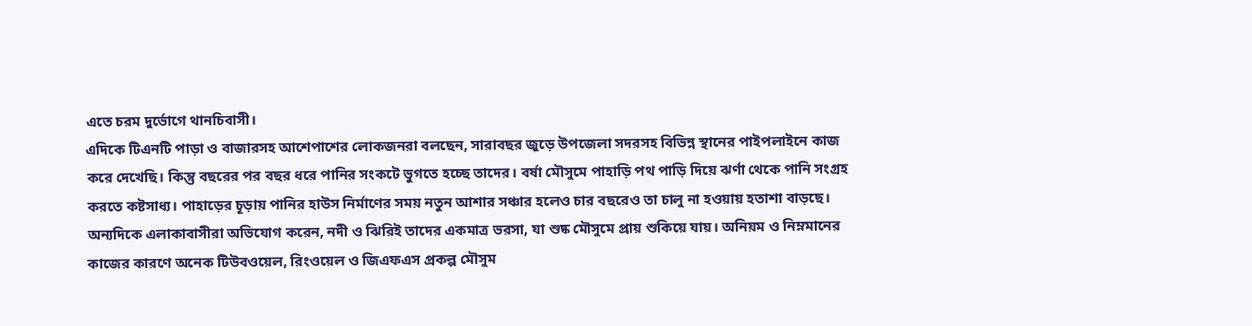এতে চরম দুর্ভোগে থানচিবাসী।
এদিকে টিএনটি পাড়া ও বাজারসহ আশেপাশের লোকজনরা বলছেন, সারাবছর জুড়ে উপজেলা সদরসহ বিভিন্ন স্থানের পাইপলাইনে কাজ করে দেখেছি। কিন্তু বছরের পর বছর ধরে পানির সংকটে ভুগতে হচ্ছে তাদের। বর্ষা মৌসুমে পাহাড়ি পথ পাড়ি দিয়ে ঝর্ণা থেকে পানি সংগ্রহ করতে কষ্টসাধ্য। পাহাড়ের চূড়ায় পানির হাউস নির্মাণের সময় নতুন আশার সঞ্চার হলেও চার বছরেও তা চালু না হওয়ায় হতাশা বাড়ছে।
অন্যদিকে এলাকাবাসীরা অভিযোগ করেন, নদী ও ঝিরিই তাদের একমাত্র ভরসা, যা শুষ্ক মৌসুমে প্রায় শুকিয়ে যায়। অনিয়ম ও নিম্নমানের কাজের কারণে অনেক টিউবওয়েল, রিংওয়েল ও জিএফএস প্রকল্প মৌসুম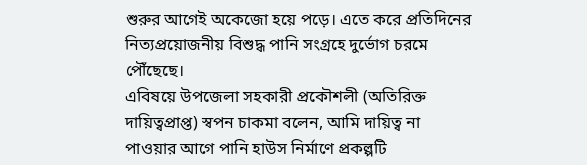শুরুর আগেই অকেজো হয়ে পড়ে। এতে করে প্রতিদিনের নিত্যপ্রয়োজনীয় বিশুদ্ধ পানি সংগ্রহে দুর্ভোগ চরমে পৌঁছেছে।
এবিষয়ে উপজেলা সহকারী প্রকৌশলী (অতিরিক্ত দায়িত্বপ্রাপ্ত) স্বপন চাকমা বলেন, আমি দায়িত্ব না পাওয়ার আগে পানি হাউস নির্মাণে প্রকল্পটি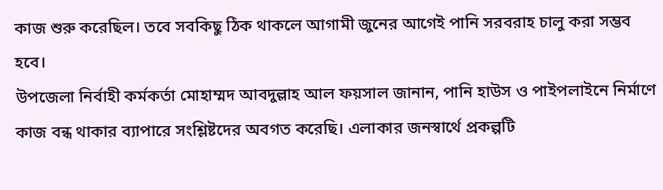কাজ শুরু করেছিল। তবে সবকিছু ঠিক থাকলে আগামী জুনের আগেই পানি সরবরাহ চালু করা সম্ভব হবে।
উপজেলা নির্বাহী কর্মকর্তা মোহাম্মদ আবদুল্লাহ আল ফয়সাল জানান, পানি হাউস ও পাইপলাইনে নির্মাণে কাজ বন্ধ থাকার ব্যাপারে সংশ্লিষ্টদের অবগত করেছি। এলাকার জনস্বার্থে প্রকল্পটি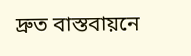দ্রুত বাস্তবায়নে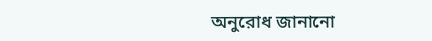অনুরোধ জানানো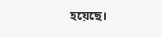হয়েছে।